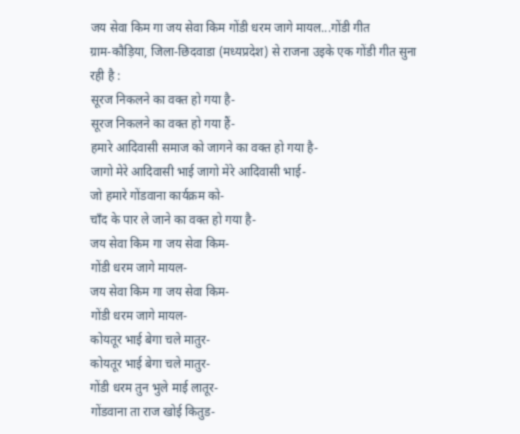जय सेवा किम गा जय सेवा किम गोंडी धरम जागे मायल...गोंडी गीत
ग्राम-कौड़िया, जिला-छिदवाडा (मध्यप्रदेश) से राजना उइके एक गोंडी गीत सुना रही है :
सूरज निकलने का वक्त हो गया है-
सूरज निकलने का वक्त हो गया हैं-
हमारे आदिवासी समाज को जागने का वक्त हो गया है-
जागो मेरे आदिवासी भाई जागो मेरे आदिवासी भाई-
जो हमारे गोंडवाना कार्यक्रम को-
चाँद के पार ले जाने का वक्त हो गया है-
जय सेवा किम गा जय सेवा किम-
गोंडी धरम जागे मायल-
जय सेवा किम गा जय सेवा किम-
गोंडी धरम जागे मायल-
कोयतूर भाई बेगा चले मातुर-
कोयतूर भाई बेगा चले मातुर-
गोंडी धरम तुन भुले माई लातूर-
गोंडवाना ता राज खोई कितुड-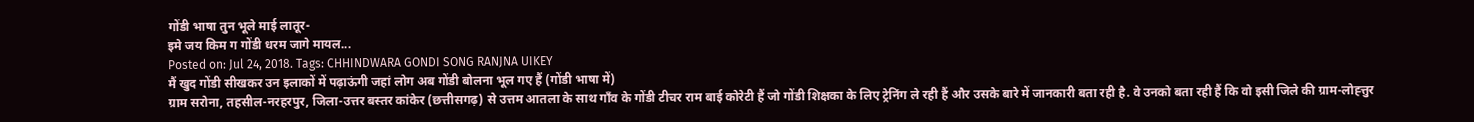गोंडी भाषा तुन भूले माई लातूर-
इमे जय किम ग गोंडी धरम जागे मायल...
Posted on: Jul 24, 2018. Tags: CHHINDWARA GONDI SONG RANJNA UIKEY
मैं खुद गोंडी सीखकर उन इलाकों में पढ़ाऊंगी जहां लोग अब गोंडी बोलना भूल गए हैं (गोंडी भाषा में)
ग्राम सरोना, तहसील-नरहरपुर, जिला-उत्तर बस्तर कांकेर (छत्तीसगढ़) से उत्तम आतला के साथ गाँव के गोंडी टीचर राम बाई कोरेटी हैं जो गोंडी शिक्षका के लिए ट्रेनिंग ले रही हैं और उसके बारे में जानकारी बता रही है. वे उनको बता रही हैं कि वो इसी जिले की ग्राम-लोह्त्तुर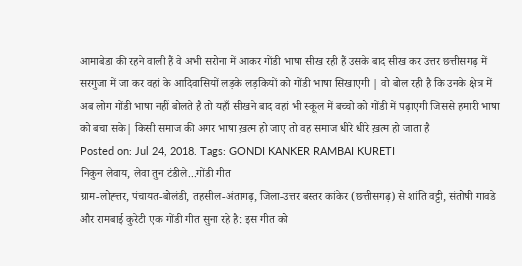आमाबेडा की रहने वाली हैं वे अभी सरोना में आकर गोंडी भाषा सीख रही हैं उसके बाद सीख कर उत्तर छत्तीसगढ़ में सरगुजा में जा कर वहां के आदिवासियों लड़के लड़कियों को गोंडी भाषा सिखाएगी | वो बोल रही है कि उनके क्षेत्र में अब लोग गोंडी भाषा नहीं बोलते है तो यहाँ सीखने बाद वहां भी स्कूल में बच्चो को गोंडी में पढ़ाएगी जिससे हमारी भाषा को बचा सके| किसी समाज की अगर भाषा ख़त्म हो जाए तो वह समाज धीरे धीरे ख़त्म हो जाता है
Posted on: Jul 24, 2018. Tags: GONDI KANKER RAMBAI KURETI
निकुन लेवाय, लेवा तुन टंडीले...गोंडी गीत
ग्राम-लोह्त्तर, पंचायत-बोलंडी, तहसील-अंतागढ़, जिला-उत्तर बस्तर कांकेर (छत्तीसगढ़) से शांति वट्टी, संतोषी गावडे और रामबाई कुरेटी एक गोंडी गीत सुना रहे है: इस गीत को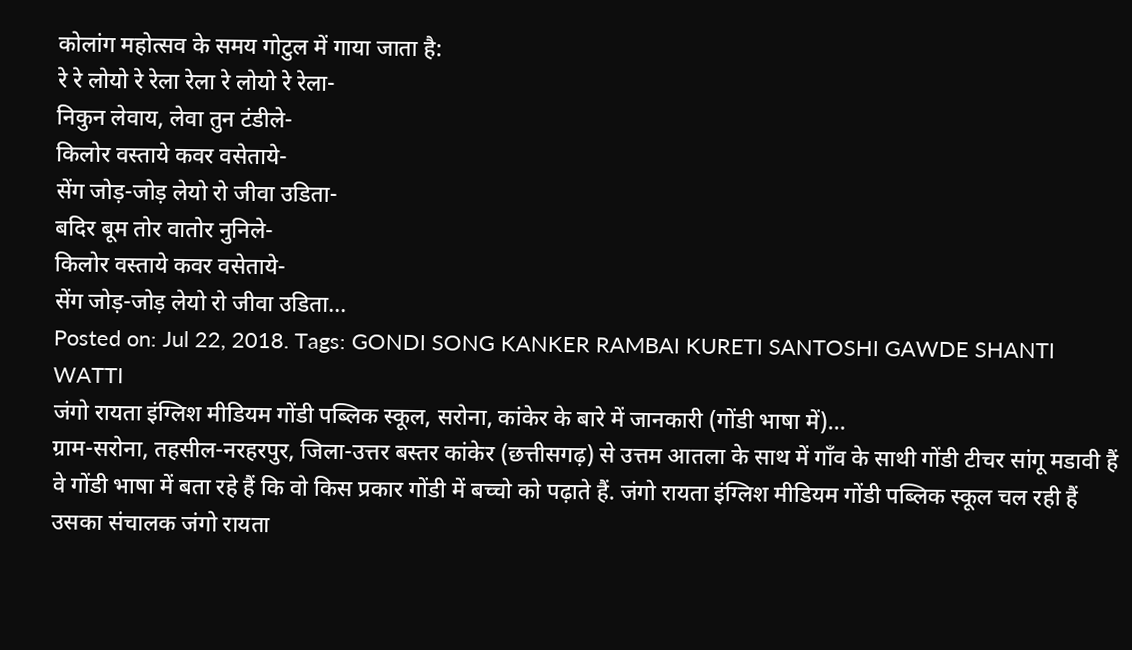कोलांग महोत्सव के समय गोटुल में गाया जाता है:
रे रे लोयो रे रेला रेला रे लोयो रे रेला-
निकुन लेवाय, लेवा तुन टंडीले-
किलोर वस्ताये कवर वसेताये-
सेंग जोड़-जोड़ लेयो रो जीवा उडिता-
बदिर बूम तोर वातोर नुनिले-
किलोर वस्ताये कवर वसेताये-
सेंग जोड़-जोड़ लेयो रो जीवा उडिता...
Posted on: Jul 22, 2018. Tags: GONDI SONG KANKER RAMBAI KURETI SANTOSHI GAWDE SHANTI WATTI
जंगो रायता इंग्लिश मीडियम गोंडी पब्लिक स्कूल, सरोना, कांकेर के बारे में जानकारी (गोंडी भाषा में)...
ग्राम-सरोना, तहसील-नरहरपुर, जिला-उत्तर बस्तर कांकेर (छत्तीसगढ़) से उत्तम आतला के साथ में गाँव के साथी गोंडी टीचर सांगू मडावी हैं वे गोंडी भाषा में बता रहे हैं कि वो किस प्रकार गोंडी में बच्चो को पढ़ाते हैं. जंगो रायता इंग्लिश मीडियम गोंडी पब्लिक स्कूल चल रही हैं उसका संचालक जंगो रायता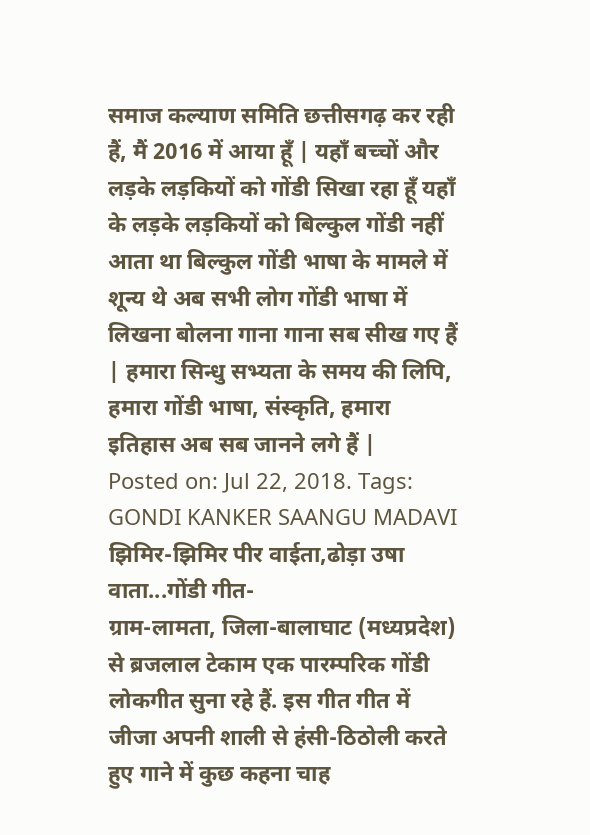समाज कल्याण समिति छत्तीसगढ़ कर रही हैं, मैं 2016 में आया हूँ | यहाँ बच्चों और लड़के लड़कियों को गोंडी सिखा रहा हूँ यहाँ के लड़के लड़कियों को बिल्कुल गोंडी नहीं आता था बिल्कुल गोंडी भाषा के मामले में शून्य थे अब सभी लोग गोंडी भाषा में लिखना बोलना गाना गाना सब सीख गए हैं | हमारा सिन्धु सभ्यता के समय की लिपि, हमारा गोंडी भाषा, संस्कृति, हमारा इतिहास अब सब जानने लगे हैं |
Posted on: Jul 22, 2018. Tags: GONDI KANKER SAANGU MADAVI
झिमिर-झिमिर पीर वाईता,ढोड़ा उषा वाता...गोंडी गीत-
ग्राम-लामता, जिला-बालाघाट (मध्यप्रदेश) से ब्रजलाल टेकाम एक पारम्परिक गोंडी लोकगीत सुना रहे हैं. इस गीत गीत में जीजा अपनी शाली से हंसी-ठिठोली करते हुए गाने में कुछ कहना चाह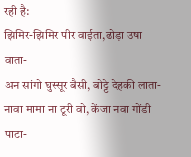रही है:
झिमिर-झिमिर पीर वाईता,ढोड़ा उषा वाता-
अन सांगो घुस्सूर बैसी, बोट्टे देहकी लाता-
नावा मामा ना टूरी वो, केंजा नवा गोंडी पाटा-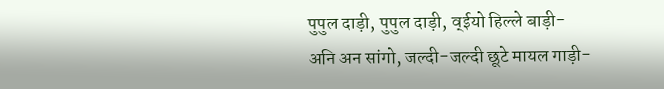पुपुल दाड़ी, पुपुल दाड़ी, व्ईयो हिल्ले बाड़ी-
अनि अन सांगो, जल्दी-जल्दी छूटे मायल गाड़ी-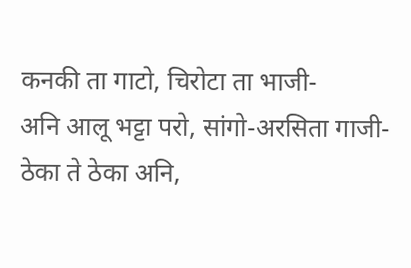कनकी ता गाटो, चिरोटा ता भाजी-
अनि आलू भट्टा परो, सांगो-अरसिता गाजी-
ठेका ते ठेका अनि,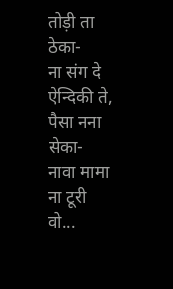तोड़ी ता ठेका-
ना संग दे ऐन्दिकी ते, पैसा नना सेका-
नावा मामा ना टूरी वो...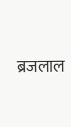ब्रजलाल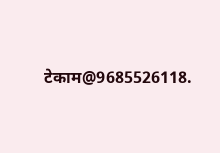टेकाम@9685526118.